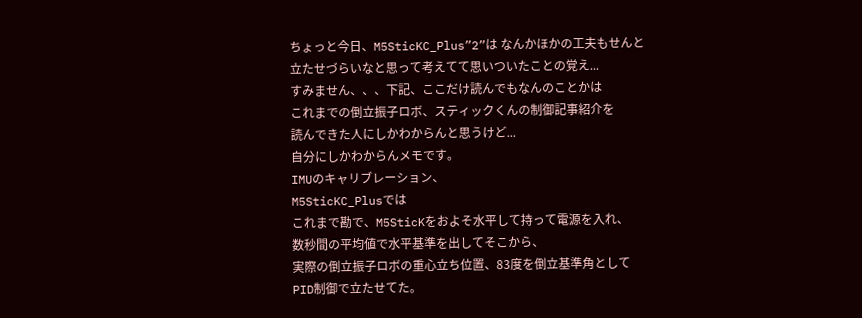ちょっと今日、M5SticKC_Plus”2”は なんかほかの工夫もせんと
立たせづらいなと思って考えてて思いついたことの覚え...
すみません、、、下記、ここだけ読んでもなんのことかは
これまでの倒立振子ロボ、スティックくんの制御記事紹介を
読んできた人にしかわからんと思うけど...
自分にしかわからんメモです。
IMUのキャリブレーション、
M5SticKC_Plusでは
これまで勘で、M5SticKをおよそ水平して持って電源を入れ、
数秒間の平均値で水平基準を出してそこから、
実際の倒立振子ロボの重心立ち位置、83度を倒立基準角として
PID制御で立たせてた。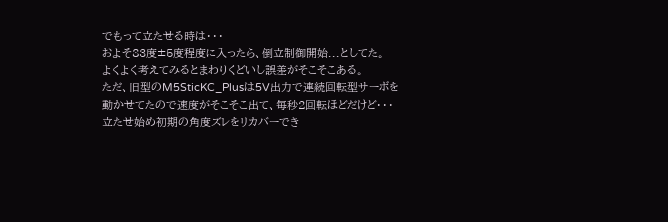でもって立たせる時は・・・
およそ83度±5度程度に入ったら、倒立制御開始...としてた。
よくよく考えてみるとまわりくどいし誤差がそこそこある。
ただ、旧型のM5SticKC_Plusは5V出力で連続回転型サーボを
動かせてたので速度がそこそこ出て、毎秒2回転ほどだけど・・・
立たせ始め初期の角度ズレをリカバーでき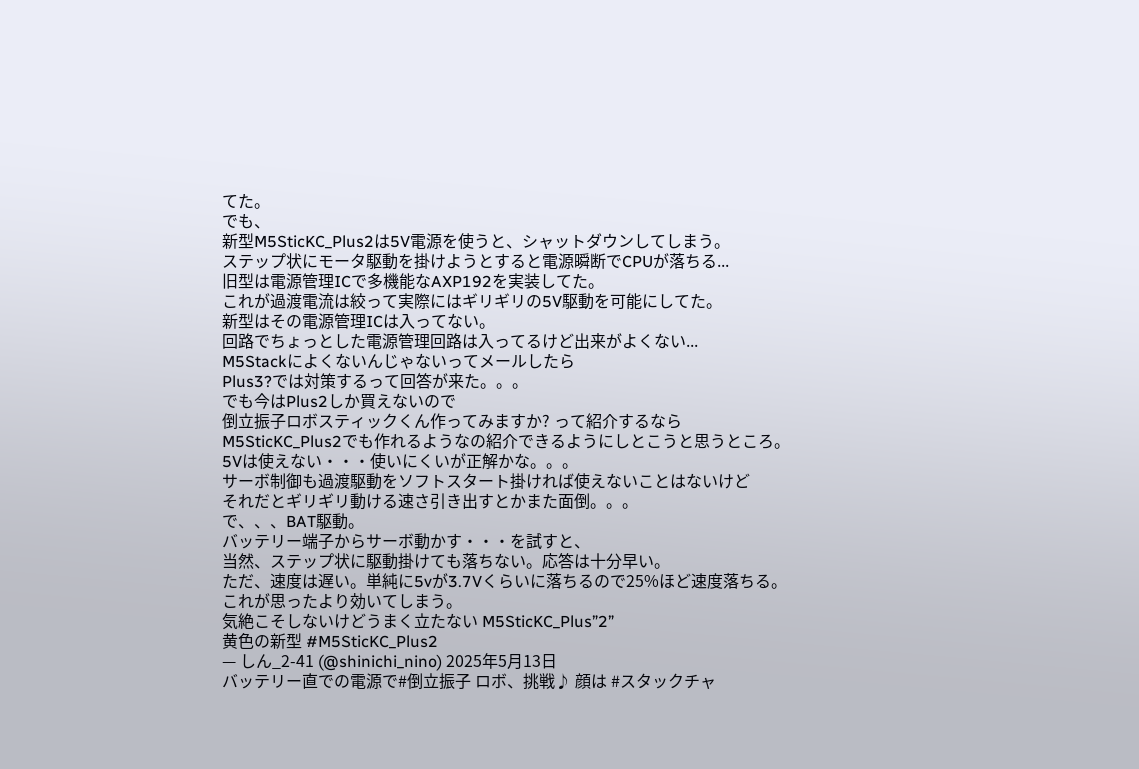てた。
でも、
新型M5SticKC_Plus2は5V電源を使うと、シャットダウンしてしまう。
ステップ状にモータ駆動を掛けようとすると電源瞬断でCPUが落ちる...
旧型は電源管理ICで多機能なAXP192を実装してた。
これが過渡電流は絞って実際にはギリギリの5V駆動を可能にしてた。
新型はその電源管理ICは入ってない。
回路でちょっとした電源管理回路は入ってるけど出来がよくない...
M5Stackによくないんじゃないってメールしたら
Plus3?では対策するって回答が来た。。。
でも今はPlus2しか買えないので
倒立振子ロボスティックくん作ってみますか? って紹介するなら
M5SticKC_Plus2でも作れるようなの紹介できるようにしとこうと思うところ。
5Vは使えない・・・使いにくいが正解かな。。。
サーボ制御も過渡駆動をソフトスタート掛ければ使えないことはないけど
それだとギリギリ動ける速さ引き出すとかまた面倒。。。
で、、、BAT駆動。
バッテリー端子からサーボ動かす・・・を試すと、
当然、ステップ状に駆動掛けても落ちない。応答は十分早い。
ただ、速度は遅い。単純に5vが3.7Vくらいに落ちるので25%ほど速度落ちる。
これが思ったより効いてしまう。
気絶こそしないけどうまく立たない M5SticKC_Plus”2”
黄色の新型 #M5SticKC_Plus2
— しん_2-41 (@shinichi_nino) 2025年5月13日
バッテリー直での電源で#倒立振子 ロボ、挑戦♪ 顔は #スタックチャ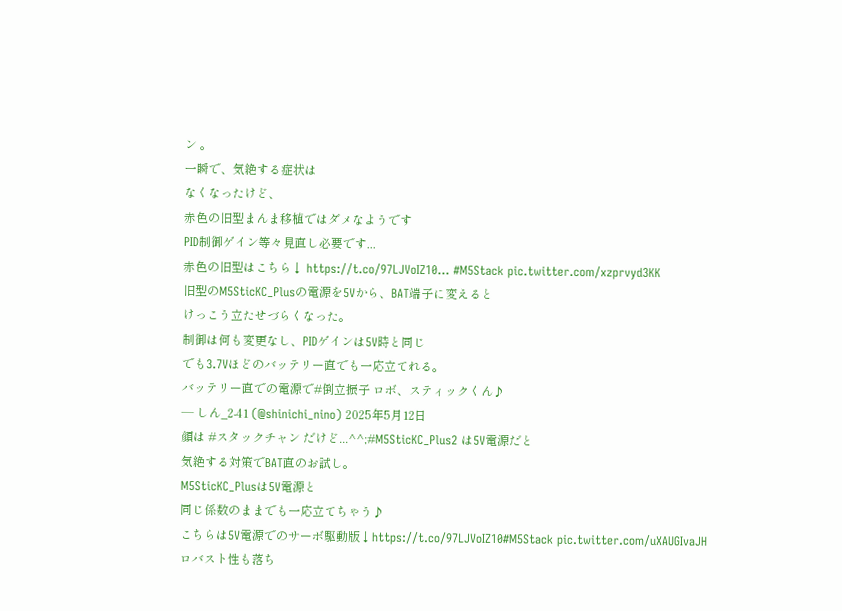ン 。
一瞬で、気絶する症状は
なくなったけど、
赤色の旧型まんま移植ではダメなようです
PID制御ゲイン等々見直し必要です...
赤色の旧型はこちら↓ https://t.co/97LJVoIZ10… #M5Stack pic.twitter.com/xzprvyd3KK
旧型のM5SticKC_Plusの電源を5Vから、BAT端子に変えると
けっこう立たせづらくなった。
制御は何も変更なし、PIDゲインは5V時と同じ
でも3.7Vほどのバッテリー直でも一応立てれる。
バッテリー直での電源で#倒立振子 ロボ、スティックくん♪
— しん_2-41 (@shinichi_nino) 2025年5月12日
顔は #スタックチャン だけど...^^;#M5SticKC_Plus2 は5V電源だと
気絶する対策でBAT直のお試し。
M5SticKC_Plusは5V電源と
同じ係数のままでも一応立てちゃう♪
こちらは5V電源でのサーボ駆動版↓https://t.co/97LJVoIZ10#M5Stack pic.twitter.com/uXAUGIvaJH
ロバスト性も落ち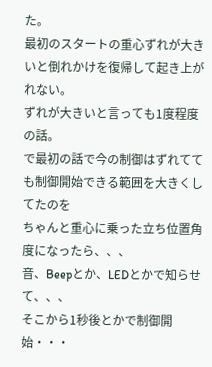た。
最初のスタートの重心ずれが大きいと倒れかけを復帰して起き上がれない。
ずれが大きいと言っても1度程度の話。
で最初の話で今の制御はずれてても制御開始できる範囲を大きくしてたのを
ちゃんと重心に乗った立ち位置角度になったら、、、
音、Beepとか、LEDとかで知らせて、、、
そこから1秒後とかで制御開始・・・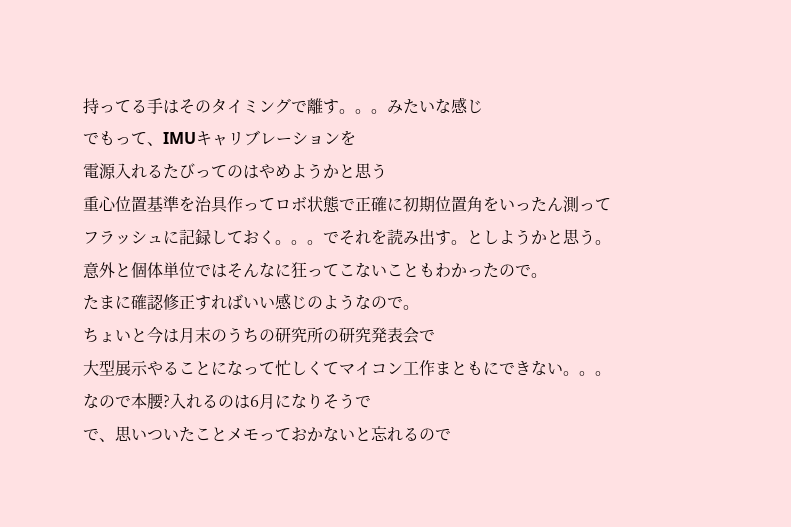持ってる手はそのタイミングで離す。。。みたいな感じ
でもって、IMUキャリブレーションを
電源入れるたびってのはやめようかと思う
重心位置基準を治具作ってロボ状態で正確に初期位置角をいったん測って
フラッシュに記録しておく。。。でそれを読み出す。としようかと思う。
意外と個体単位ではそんなに狂ってこないこともわかったので。
たまに確認修正すればいい感じのようなので。
ちょいと今は月末のうちの研究所の研究発表会で
大型展示やることになって忙しくてマイコン工作まともにできない。。。
なので本腰?入れるのは6月になりそうで
で、思いついたことメモっておかないと忘れるので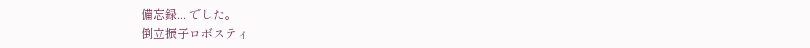備忘録... でした。
倒立振子ロボスティ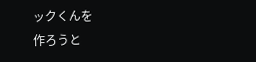ックくんを
作ろうと